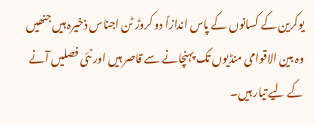یوکرین کے کسانوں کے پاس اندازاً دو کروڑ ٹن اجناس ذخیرہ ہیں جنھیں وہ بین الاقوامی منڈیوں تک پہنچانے سے قاصر ہیں اور نئی فصلیں آنے کے لیے تیار ہیں۔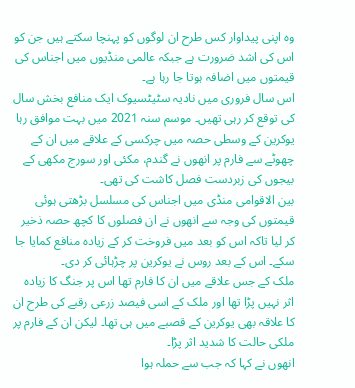وہ اپنی پیداوار کس طرح ان لوگوں کو پہنچا سکتے ہیں جن کو اس کی اشد ضرورت ہے جبکہ عالمی منڈیوں میں اجناس کی قیمتوں میں اضافہ ہوتا جا رہا ہے۔
اس سال فروری میں نادیہ سٹیٹسیوک ایک منافع بخش سال کی توقع کر رہی تھیں۔ موسم سنہ 2021 میں بہت موافق رہا یوکرین کے وسطی حصہ میں چرکسی کے علاقے میں ان کے چھوٹے سے فارم پر انھوں نے گندم، مکئی اور سورج مکھی کے بیجوں کی زبردست فصل کاشت کی تھی۔
بین الاقوامی منڈی میں اجناس کی مسلسل بڑھتی ہوئی قیمتوں کی وجہ سے انھوں نے ان فصلوں کا کچھ حصہ ذخیر کر لیا تاکہ اس کو بعد میں فروخت کر کے زیادہ منافع کمایا جا سکے۔ اس کے بعد روس نے یوکرین پر چڑہائی کر دی۔
ملک کے جس علاقے میں ان کا فارم تھا اس پر جنگ کا زیادہ اثر نہیں پڑا تھا اور ملک کے اسی فیصد زرعی رقبے کی طرح ان کا علاقہ بھی یوکرین کے قصبے میں ہی تھا۔ لیکن ان کے فارم پر ملکی حالت کا شدید اثر پڑا۔
انھوں نے کہا کہ جب سے حملہ ہوا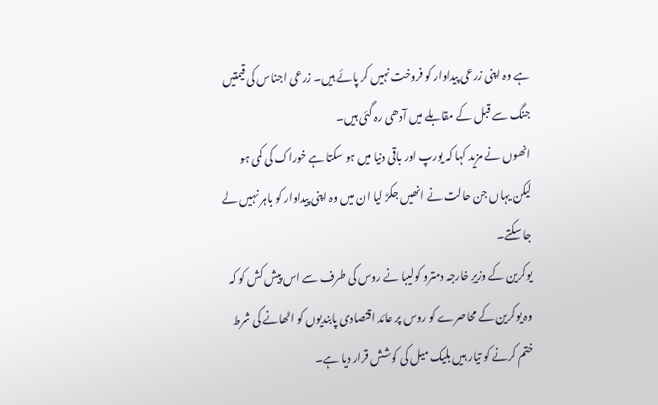ہے وہ اپنی زرعی پیداوار کو فروخت نہیں کر پائے ہیں۔ زرعی اجناس کی قیمتیں جنگ سے قبل کے مقابلے میں آدھی رہ گئی ہیں۔
انھوں نے مزید کہا کہ یورپ اور باقی دنیا میں ہو سکتا ہے خوراک کی کمی ہو لیکن یہاں جن حالت نے انھیں جکڑ لیا ان میں وہ اپنی پیداوار کو باہر نہیں لے جا سکتے۔
یوکرین کے وزیرِ خارجہ دمترو کولیبا نے روس کی طرف سے اس پیش کش کو کہ وہ یوکرین کے محاصرے کو روس پر عائد اقتصادی پابندیوں کو اٹھانے کی شرط ختم کرنے کو تیار ہیں بلیک میل کی کوشش قرار دیا ہے۔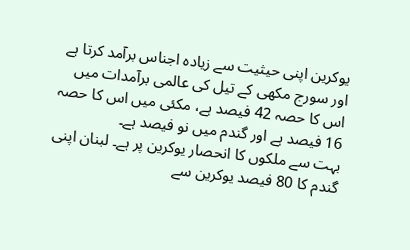یوکرین اپنی حیثیت سے زیادہ اجناس برآمد کرتا ہے اور سورج مکھی کے تیل کی عالمی برآمدات میں اس کا حصہ 42 فیصد ہے، مکئی میں اس کا حصہ 16 فیصد ہے اور گندم میں نو فیصد ہے۔
بہت سے ملکوں کا انحصار یوکرین پر ہے۔ لبنان اپنی گندم کا 80 فیصد یوکرین سے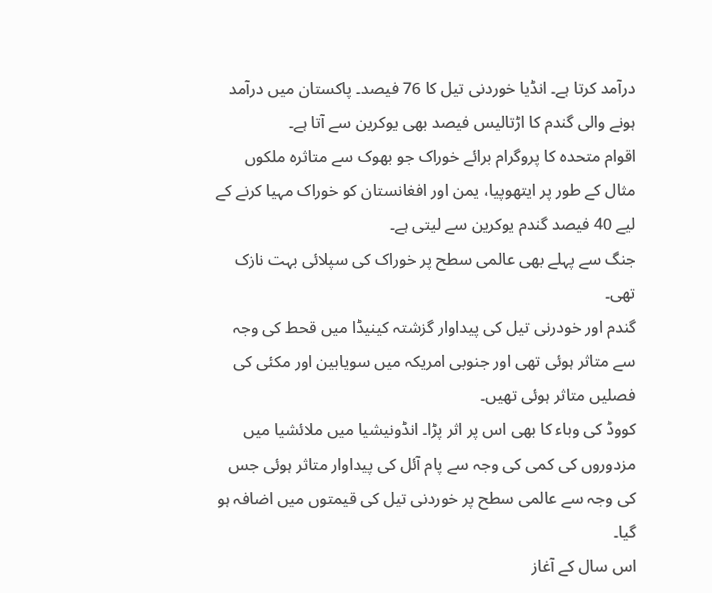درآمد کرتا ہے۔ انڈیا خوردنی تیل کا 76 فیصد۔ پاکستان میں درآمد ہونے والی گندم کا اڑتالیس فیصد بھی یوکرین سے آتا ہے۔
اقوام متحدہ کا پروگرام برائے خوراک جو بھوک سے متاثرہ ملکوں مثال کے طور پر ایتھوپیا، یمن اور افغانستان کو خوراک مہیا کرنے کے لیے 40 فیصد گندم یوکرین سے لیتی ہے۔
جنگ سے پہلے بھی عالمی سطح پر خوراک کی سپلائی بہت نازک تھی۔
گندم اور خودرنی تیل کی پیداوار گزشتہ کینیڈا میں قحط کی وجہ سے متاثر ہوئی تھی اور جنوبی امریکہ میں سویابین اور مکئی کی فصلیں متاثر ہوئی تھیں۔
کووڈ کی وباء کا بھی اس پر اثر پڑا۔ انڈونیشیا میں ملائشیا میں مزدوروں کی کمی کی وجہ سے پام آئل کی پیداوار متاثر ہوئی جس کی وجہ سے عالمی سطح پر خوردنی تیل کی قیمتوں میں اضافہ ہو گیا۔
اس سال کے آغاز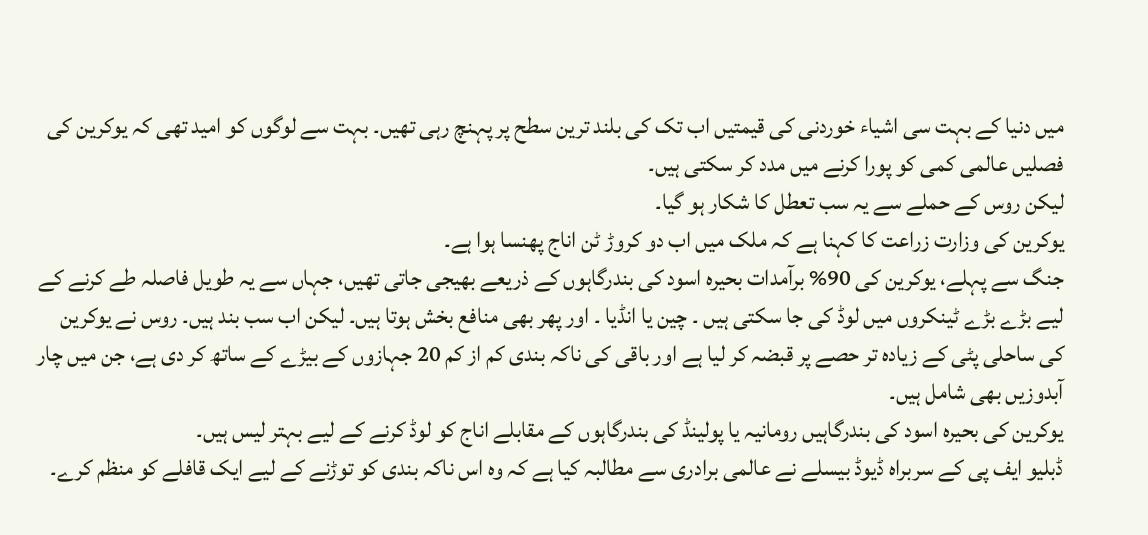میں دنیا کے بہت سی اشیاء خوردنی کی قیمتیں اب تک کی بلند ترین سطح پر پہنچ رہی تھیں۔ بہت سے لوگوں کو امید تھی کہ یوکرین کی فصلیں عالمی کمی کو پورا کرنے میں مدد کر سکتی ہیں۔
لیکن روس کے حملے سے یہ سب تعطل کا شکار ہو گیا۔
یوکرین کی وزارت زراعت کا کہنا ہے کہ ملک میں اب دو کروڑ ٹن اناج پھنسا ہوا ہے۔
جنگ سے پہلے، یوکرین کی 90% برآمدات بحیرہ اسود کی بندرگاہوں کے ذریعے بھیجی جاتی تھیں، جہاں سے یہ طویل فاصلہ طے کرنے کے لیے بڑے بڑے ٹینکروں میں لوڈ کی جا سکتی ہیں ۔ چین یا انڈیا ۔ اور پھر بھی منافع بخش ہوتا ہیں۔ لیکن اب سب بند ہیں۔ روس نے یوکرین کی ساحلی پٹی کے زیادہ تر حصے پر قبضہ کر لیا ہے اور باقی کی ناکہ بندی کم از کم 20 جہازوں کے بیڑے کے ساتھ کر دی ہے، جن میں چار آبدوزیں بھی شامل ہیں۔
یوکرین کی بحیرہ اسود کی بندرگاہیں رومانیہ یا پولینڈ کی بندرگاہوں کے مقابلے اناج کو لوڈ کرنے کے لیے بہتر لیس ہیں۔
ڈبلیو ایف پی کے سربراہ ڈیوڈ بیسلے نے عالمی برادری سے مطالبہ کیا ہے کہ وہ اس ناکہ بندی کو توڑنے کے لیے ایک قافلے کو منظم کرے۔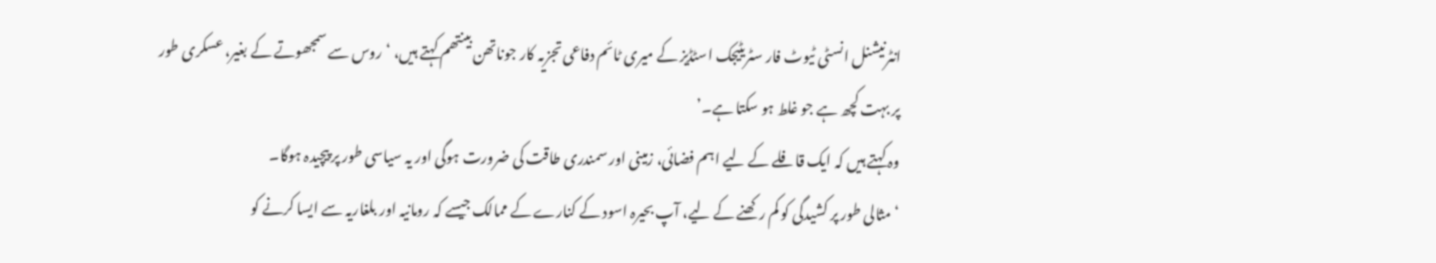انٹرنیشنل انسٹی ٹیوٹ فار سٹریٹیجک اسٹڈیز کے میری ٹائم دفاعی تجزیہ کار جوناتھن بینتھم کہتے ہیں، ‘روس سے سمجھوتے کے بغیر، عسکری طور پر بہت کچھ ہے جو غلط ہو سکتا ہے۔’
وہ کہتے ہیں کہ ایک قافلے کے لیے اہم فضائی، زمینی اور سمندری طاقت کی ضرورت ہوگی اور یہ سیاسی طور پر پیچیدہ ہوگا۔
‘مثالی طور پر کشیدگی کو کم رکھنے کے لیے، آپ بحیرہ اسود کے کنارے کے ممالک جیسے کہ رومانیہ اور بلغاریہ سے ایسا کرنے کو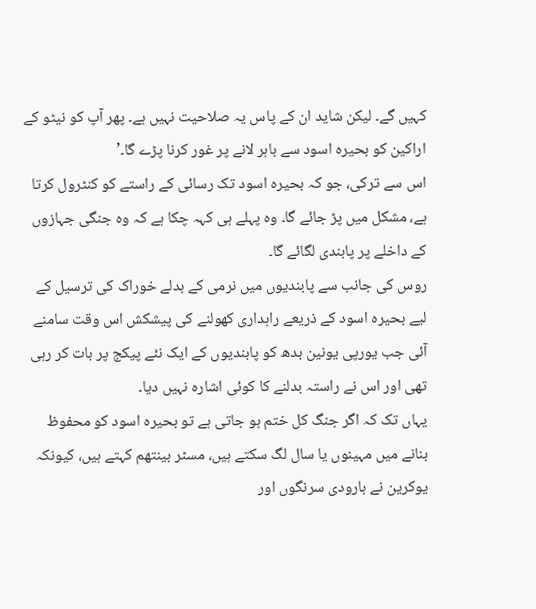کہیں گے۔ لیکن شاید ان کے پاس یہ صلاحیت نہیں ہے۔ پھر آپ کو نیٹو کے اراکین کو بحیرہ اسود سے باہر لانے پر غور کرنا پڑے گا۔’
اس سے ترکی، جو کہ بحیرہ اسود تک رسائی کے راستے کو کنٹرول کرتا ہے، مشکل میں پڑ جائے گا۔ وہ پہلے ہی کہہ چکا ہے کہ وہ جنگی جہازوں کے داخلے پر پابندی لگائے گا۔
روس کی جانب سے پابندیوں میں نرمی کے بدلے خوراک کی ترسیل کے لیے بحیرہ اسود کے ذریعے راہداری کھولنے کی پیشکش اس وقت سامنے آئی جب یورپی یونین بدھ کو پابندیوں کے ایک نئے پیکج پر بات کر رہی تھی اور اس نے راستہ بدلنے کا کوئی اشارہ نہیں دیا۔
یہاں تک کہ اگر جنگ کل ختم ہو جاتی ہے تو بحیرہ اسود کو محفوظ بنانے میں مہینوں یا سال لگ سکتے ہیں، مسٹر بینتھم کہتے ہیں، کیونکہ یوکرین نے بارودی سرنگوں اور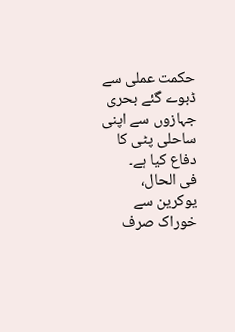حکمت عملی سے ڈبوے گئے بحری جہازوں سے اپنی ساحلی پٹی کا دفاع کیا ہے۔
فی الحال، یوکرین سے خوراک صرف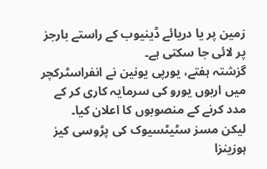زمین پر یا دریائے ڈینیوب کے راستے بارجز پر لائی جا سکتی ہے۔
گزشتہ ہفتے، یورپی یونین نے انفراسٹرکچر میں اربوں یورو کی سرمایہ کاری کر کے مدد کرنے کے منصوبوں کا اعلان کیا۔
لیکن مسز سٹیٹسیوک کی پڑوسی کیز ہوزینزا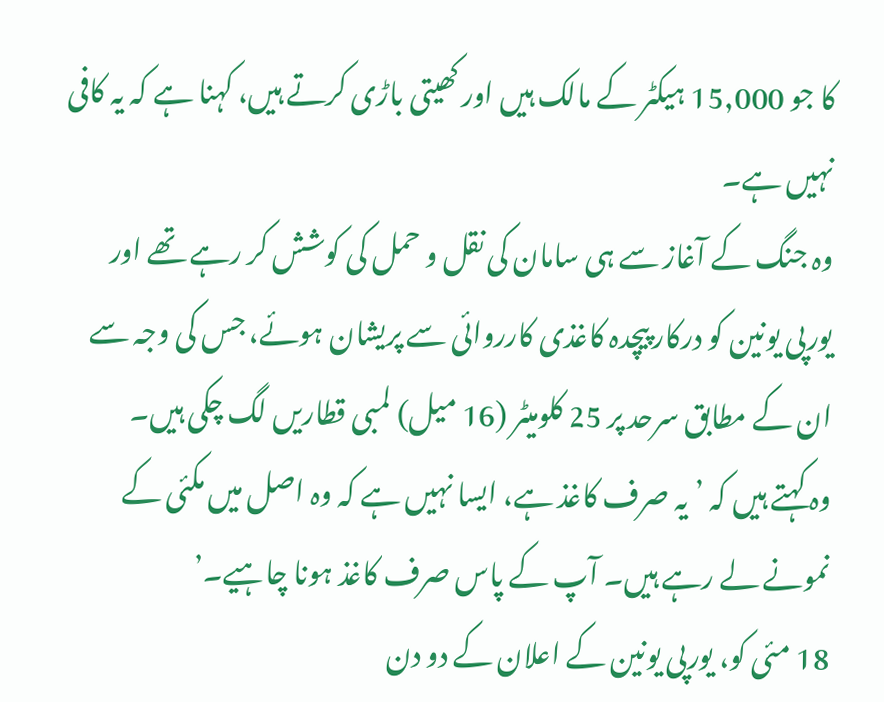کا جو 15,000 ہیکٹر کے مالک ہیں اور کھیتی باڑی کرتے ہیں، کہنا ہے کہ یہ کافی نہیں ہے۔
وہ جنگ کے آغاز سے ہی سامان کی نقل و حمل کی کوشش کر رہے تھے اور یورپی یونین کو درکار پیچدہ کاغذی کارروائی سے پریشان ہوئے، جس کی وجہ سے ان کے مطابق سرحد پر 25 کلومیٹر (16 میل) لمبی قطاریں لگ چکی ہیں۔
وہ کہتے ہیں کہ ’یہ صرف کاغذ ہے، ایسا نہیں ہے کہ وہ اصل میں مکئی کے نمونے لے رہے ہیں۔ آپ کے پاس صرف کاغذ ہونا چاہیے۔’
18 مئی کو، یورپی یونین کے اعلان کے دو دن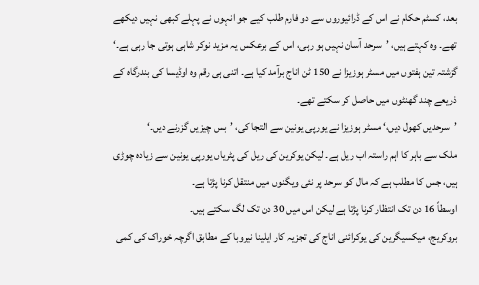بعد، کسٹم حکام نے اس کے ڈرائیوروں سے دو فارم طلب کیے جو انہوں نے پہلے کبھی نہیں دیکھے تھے۔ وہ کہتے ہیں، ’سرحد آسان نہیں ہو رہی، اس کے برعکس یہ مزید نوکر شاہی ہوتی جا رہی ہے۔‘
گزشتہ تین ہفتوں میں مسٹر ہوزیزا نے 150 ٹن اناج برآمد کیا ہے۔ اتنی ہی رقم وہ اوڈیسا کی بندرگاہ کے ذریعے چند گھنٹوں میں حاصل کر سکتے تھے۔
’سرحدیں کھول دیں،‘ مسٹر ہوزیزا نے یورپی یونین سے التجا کی، ’بس چیزیں گزرنے دیں۔‘
ملک سے باہر کا اہم راستہ اب ریل ہے۔ لیکن یوکرین کی ریل کی پٹریاں یورپی یونین سے زیادہ چوڑی ہیں، جس کا مطلب ہے کہ مال کو سرحد پر نئی ویگنوں میں منتقل کرنا پڑتا ہے۔
اوسطاً 16 دن تک انتظار کرنا پڑتا ہے لیکن اس میں 30 دن تک لگ سکتے ہیں۔
بروکریج، میکسیگرین کی یوکرائنی اناج کی تجزیہ کار ایلینا نیروبا کے مطابق اگرچہ خوراک کی کمی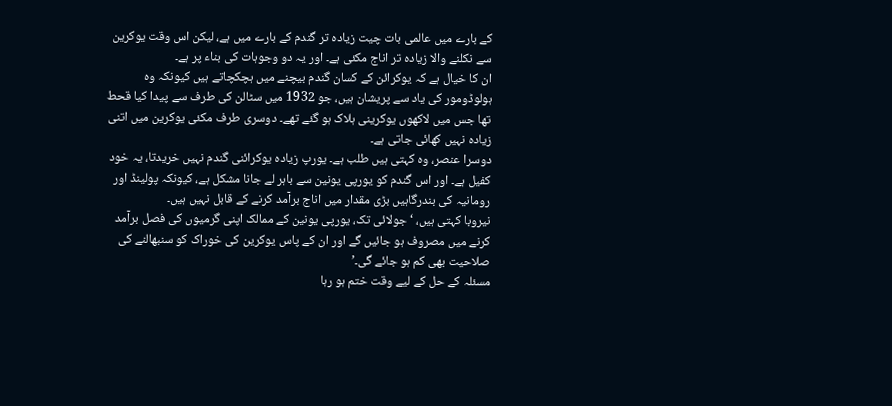کے بارے میں عالمی بات چیت زیادہ تر گندم کے بارے میں ہے، لیکن اس وقت یوکرین سے نکلنے والا زیادہ تر اناج مکئی ہے۔ اور یہ دو وجوہات کی بناء پر ہے۔
ان کا خیال ہے کہ یوکرائن کے کسان گندم بیچنے میں ہچکچاتے ہیں کیونکہ وہ ہولوڈومور کی یاد سے پریشان ہیں، جو 1932 میں سٹالن کی طرف سے پیدا کیا قحط تھا جس میں لاکھوں یوکرینی ہلاک ہو گئے تھے۔ دوسری طرف مکئی یوکرین میں اتنی زیادہ نہیں کھائی جاتی ہے۔
دوسرا عنصر، وہ کہتی ہیں طلب ہے۔ یورپ زیادہ یوکرائنی گندم نہیں خریدتا، یہ خود کفیل ہے۔ اور اس گندم کو یورپی یونین سے باہر لے جانا مشکل ہے، کیونکہ پولینڈ اور رومانیہ کی بندرگاہیں بڑی مقدار میں اناج برآمد کرنے کے قابل نہیں ہیں۔
نیروبا کہتی ہیں، ‘جولائی تک، یورپی یونین کے ممالک اپنی گرمیوں کی فصل برآمد کرنے میں مصروف ہو جائیں گے اور ان کے پاس یوکرین کی خوراک کو سنبھالنے کی صلاحیت بھی کم ہو جائے گی۔’
مسئلہ کے حل کے لیے وقت ختم ہو رہا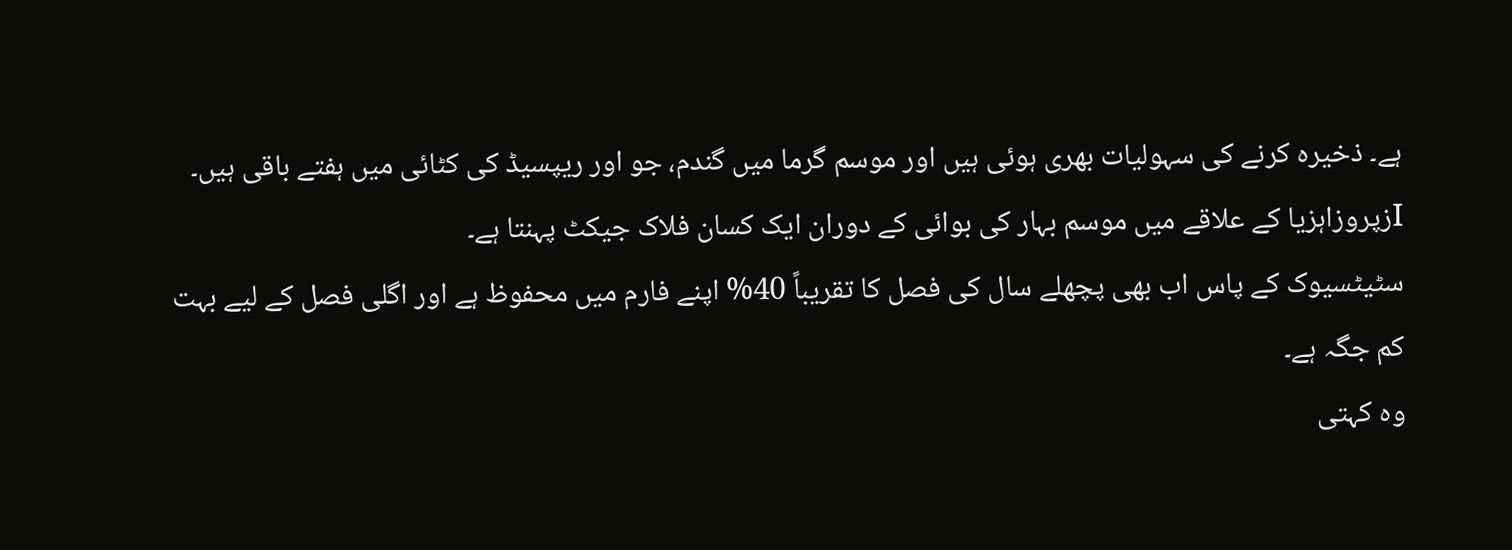ہے۔ ذخیرہ کرنے کی سہولیات بھری ہوئی ہیں اور موسم گرما میں گندم، جو اور ریپسیڈ کی کٹائی میں ہفتے باقی ہیں۔
Iزپروزاہزیا کے علاقے میں موسم بہار کی بوائی کے دوران ایک کسان فلاک جیکٹ پہنتا ہے۔
سٹیٹسیوک کے پاس اب بھی پچھلے سال کی فصل کا تقریباً 40% اپنے فارم میں محفوظ ہے اور اگلی فصل کے لیے بہت کم جگہ ہے۔
وہ کہتی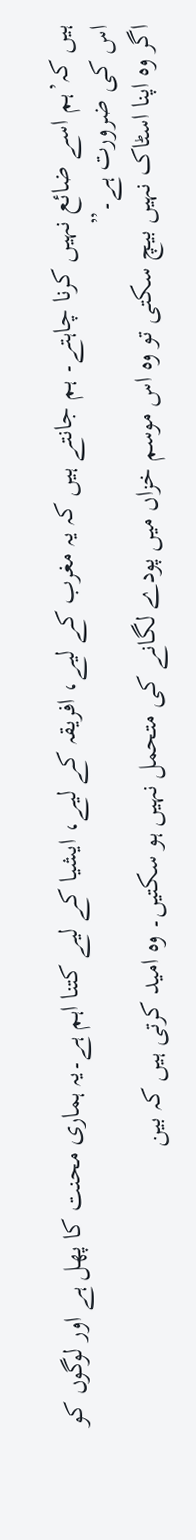ہیں کہ’ہم اسے ضائع نہیں کرنا چاہتے۔ ہم جانتے ہیں کہ یہ مغرب کے لیے، افریقہ کے لیے، ایشیا کے لیے کتنا اہم ہے۔یہ ہماری محنت کا پھل ہے اور لوگوں کو اس کی ضرورت ہے۔”
اگر وہ اپنا اسٹاک نہیں بیچ سکتی تو وہ اس موسم خزاں میں پودے لگانے کی متحمل نہیں ہو سکتیں۔ وہ امید کرتی ہیں کہ بین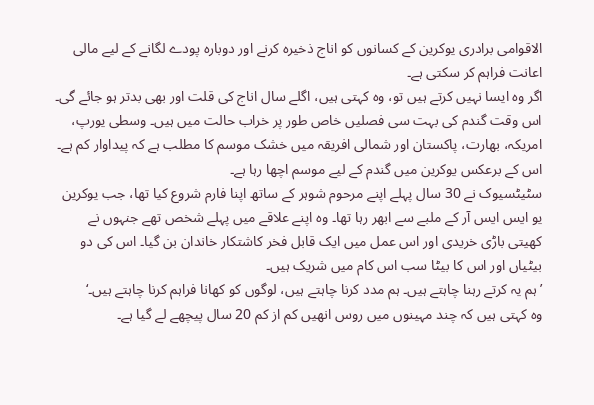الاقوامی برادری یوکرین کے کسانوں کو اناج ذخیرہ کرنے اور دوبارہ پودے لگانے کے لیے مالی اعانت فراہم کر سکتی ہے۔
اگر وہ ایسا نہیں کرتے ہیں تو، وہ کہتی ہیں، اگلے سال اناج کی قلت اور بھی بدتر ہو جائے گی۔
اس وقت گندم کی بہت سی فصلیں خاص طور پر خراب حالت میں ہیں۔ وسطی یورپ، امریکہ، بھارت، پاکستان اور شمالی افریقہ میں خشک موسم کا مطلب ہے کہ پیداوار کم ہے۔ اس کے برعکس یوکرین میں گندم کے لیے موسم اچھا رہا ہے۔
سٹیٹسیوک نے 30 سال پہلے اپنے مرحوم شوہر کے ساتھ اپنا فارم شروع کیا تھا، جب یوکرین یو ایس ایس آر کے ملبے سے ابھر رہا تھا۔ وہ اپنے علاقے میں پہلے شخص تھے جنہوں نے کھیتی باڑی خریدی اور اس عمل میں ایک قابل فخر کاشتکار خاندان بن گیا۔ اس کی دو بیٹیاں اور اس کا بیٹا سب اس کام میں شریک ہیں۔
’ہم یہ کرتے رہنا چاہتے ہیں۔ ہم مدد کرنا چاہتے ہیں، لوگوں کو کھانا فراہم کرنا چاہتے ہیں۔‘
وہ کہتی ہیں کہ چند مہینوں میں روس انھیں کم از کم 20 سال پیچھے لے گیا ہے۔